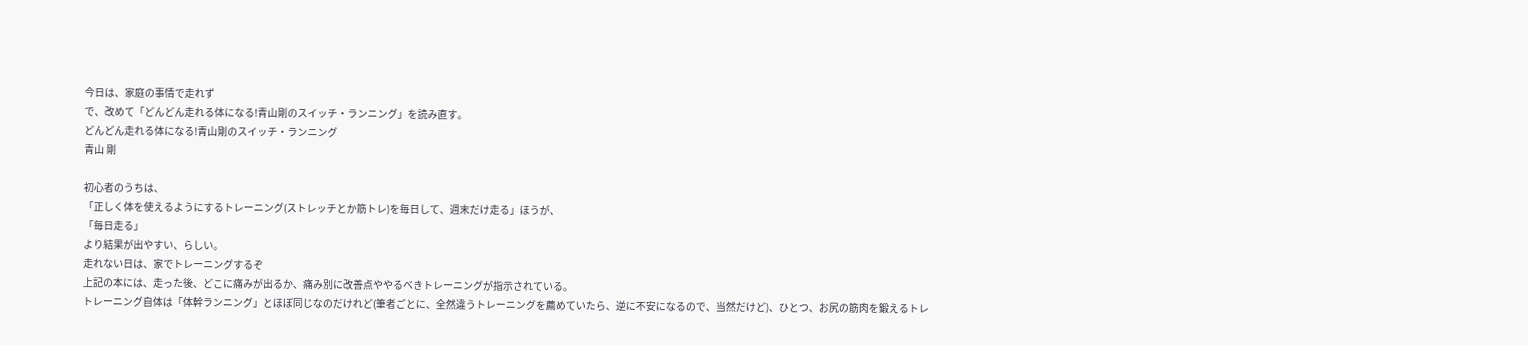今日は、家庭の事情で走れず
で、改めて「どんどん走れる体になる!青山剛のスイッチ・ランニング」を読み直す。
どんどん走れる体になる!青山剛のスイッチ・ランニング
青山 剛

初心者のうちは、
「正しく体を使えるようにするトレーニング(ストレッチとか筋トレ)を毎日して、週末だけ走る」ほうが、
「毎日走る」
より結果が出やすい、らしい。
走れない日は、家でトレーニングするぞ
上記の本には、走った後、どこに痛みが出るか、痛み別に改善点ややるべきトレーニングが指示されている。
トレーニング自体は「体幹ランニング」とほぼ同じなのだけれど(筆者ごとに、全然違うトレーニングを薦めていたら、逆に不安になるので、当然だけど)、ひとつ、お尻の筋肉を鍛えるトレ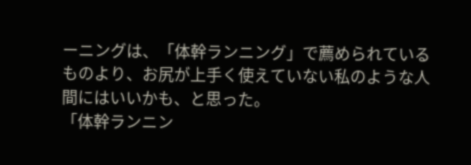ーニングは、「体幹ランニング」で薦められているものより、お尻が上手く使えていない私のような人間にはいいかも、と思った。
「体幹ランニン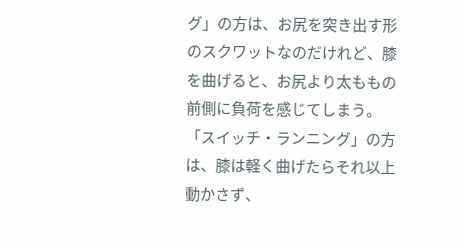グ」の方は、お尻を突き出す形のスクワットなのだけれど、膝を曲げると、お尻より太ももの前側に負荷を感じてしまう。
「スイッチ・ランニング」の方は、膝は軽く曲げたらそれ以上動かさず、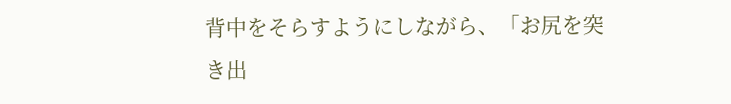背中をそらすようにしながら、「お尻を突き出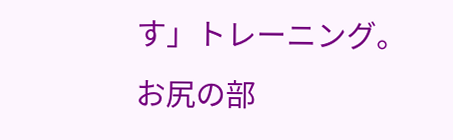す」トレーニング。
お尻の部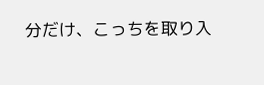分だけ、こっちを取り入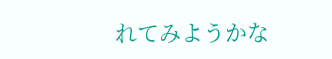れてみようかな